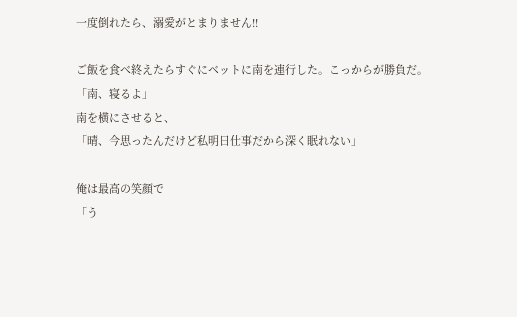一度倒れたら、溺愛がとまりません!!

ご飯を食べ終えたらすぐにベットに南を連行した。こっからが勝負だ。
「南、寝るよ」
南を横にさせると、
「晴、今思ったんだけど私明日仕事だから深く眠れない」

俺は最高の笑顔で
「う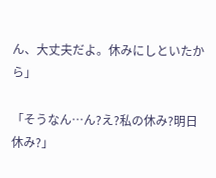ん、大丈夫だよ。休みにしといたから」

「そうなん…ん?え?私の休み?明日休み?」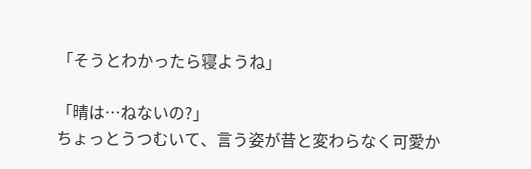「そうとわかったら寝ようね」

「晴は…ねないの?」
ちょっとうつむいて、言う姿が昔と変わらなく可愛か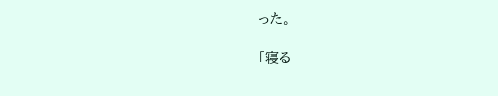った。

「寝る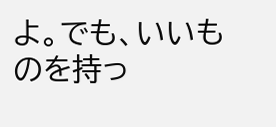よ。でも、いいものを持っ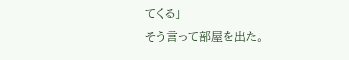てくる」
そう言って部屋を出た。